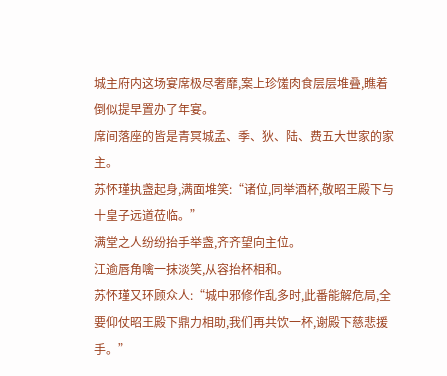城主府内这场宴席极尽奢靡,案上珍馐肉食层层堆叠,瞧着倒似提早置办了年宴。
席间落座的皆是青冥城孟、季、狄、陆、费五大世家的家主。
苏怀瑾执盏起身,满面堆笑:“诸位,同举酒杯,敬昭王殿下与十皇子远道莅临。”
满堂之人纷纷抬手举盏,齐齐望向主位。
江逾唇角噙一抹淡笑,从容抬杯相和。
苏怀瑾又环顾众人:“城中邪修作乱多时,此番能解危局,全要仰仗昭王殿下鼎力相助,我们再共饮一杯,谢殿下慈悲援手。”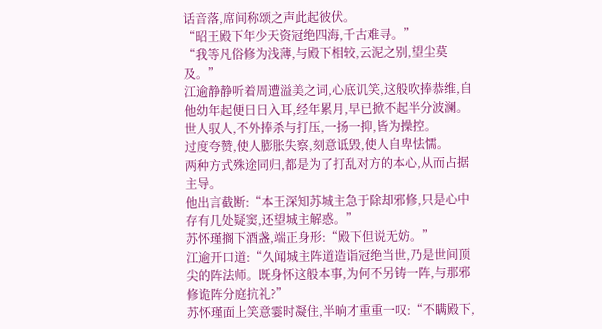话音落,席间称颂之声此起彼伏。
“昭王殿下年少天资冠绝四海,千古难寻。”
“我等凡俗修为浅薄,与殿下相较,云泥之别,望尘莫及。”
江逾静静听着周遭溢美之词,心底讥笑,这般吹捧恭维,自他幼年起便日日入耳,经年累月,早已掀不起半分波澜。
世人驭人,不外捧杀与打压,一扬一抑,皆为操控。
过度夸赞,使人膨胀失察,刻意诋毁,使人自卑怯懦。
两种方式殊途同归,都是为了打乱对方的本心,从而占据主导。
他出言截断:“本王深知苏城主急于除却邪修,只是心中存有几处疑窦,还望城主解惑。”
苏怀瑾搁下酒盏,端正身形:“殿下但说无妨。”
江逾开口道:“久闻城主阵道造诣冠绝当世,乃是世间顶尖的阵法师。既身怀这般本事,为何不另铸一阵,与那邪修诡阵分庭抗礼?”
苏怀瑾面上笑意霎时凝住,半晌才重重一叹:“不瞒殿下,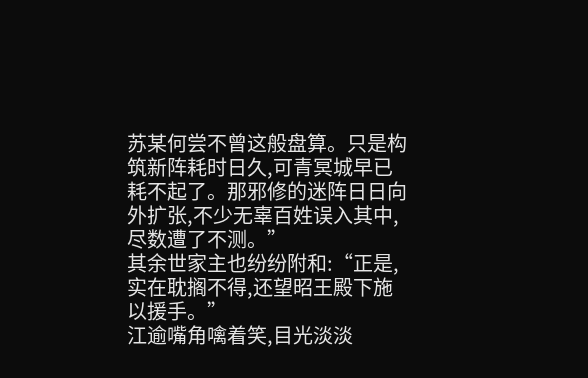苏某何尝不曾这般盘算。只是构筑新阵耗时日久,可青冥城早已耗不起了。那邪修的迷阵日日向外扩张,不少无辜百姓误入其中,尽数遭了不测。”
其余世家主也纷纷附和:“正是,实在耽搁不得,还望昭王殿下施以援手。”
江逾嘴角噙着笑,目光淡淡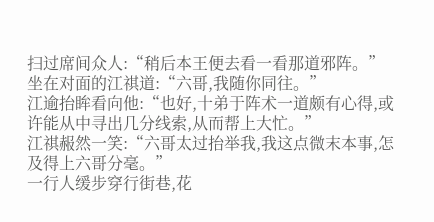扫过席间众人:“稍后本王便去看一看那道邪阵。”
坐在对面的江祺道:“六哥,我随你同往。”
江逾抬眸看向他:“也好,十弟于阵术一道颇有心得,或许能从中寻出几分线索,从而帮上大忙。”
江祺赧然一笑:“六哥太过抬举我,我这点微末本事,怎及得上六哥分毫。”
一行人缓步穿行街巷,花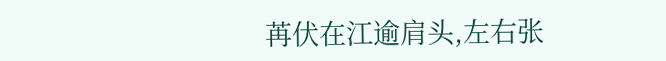苒伏在江逾肩头,左右张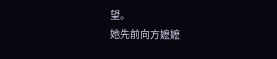望。
她先前向方嬷嬷